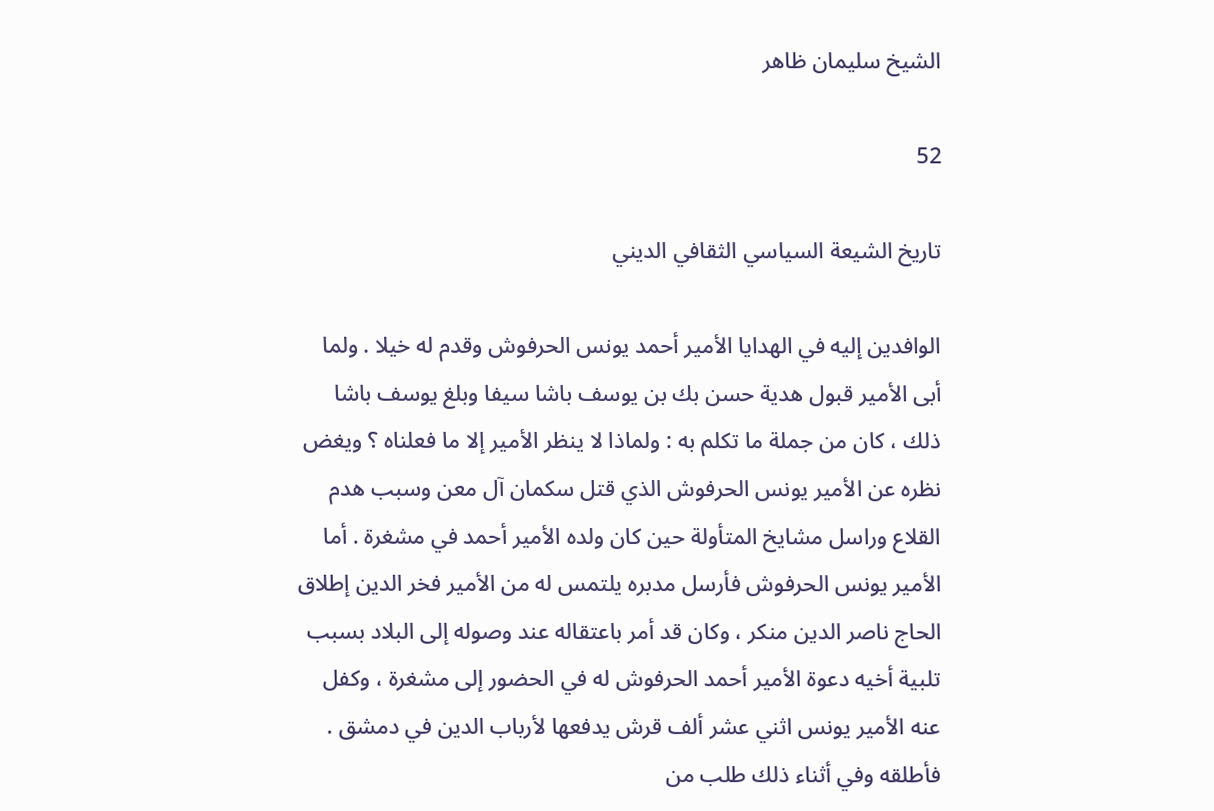الشيخ سليمان ظاهر

52

تاريخ الشيعة السياسي الثقافي الديني

الوافدين إليه في الهدايا الأمير أحمد يونس الحرفوش وقدم له خيلا . ولما أبى الأمير قبول هدية حسن بك بن يوسف باشا سيفا وبلغ يوسف باشا ذلك ، كان من جملة ما تكلم به : ولماذا لا ينظر الأمير إلا ما فعلناه ؟ ويغض نظره عن الأمير يونس الحرفوش الذي قتل سكمان آل معن وسبب هدم القلاع وراسل مشايخ المتأولة حين كان ولده الأمير أحمد في مشغرة . أما الأمير يونس الحرفوش فأرسل مدبره يلتمس له من الأمير فخر الدين إطلاق الحاج ناصر الدين منكر ، وكان قد أمر باعتقاله عند وصوله إلى البلاد بسبب تلبية أخيه دعوة الأمير أحمد الحرفوش له في الحضور إلى مشغرة ، وكفل عنه الأمير يونس اثني عشر ألف قرش يدفعها لأرباب الدين في دمشق . فأطلقه وفي أثناء ذلك طلب من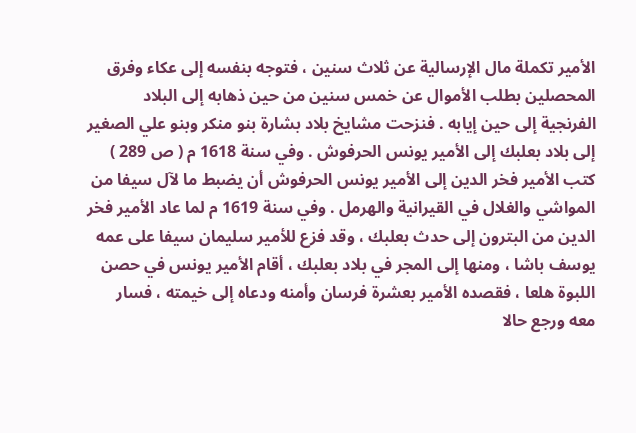الأمير تكملة مال الإرسالية عن ثلاث سنين ، فتوجه بنفسه إلى عكاء وفرق المحصلين بطلب الأموال عن خمس سنين من حين ذهابه إلى البلاد الفرنجية إلى حين إيابه . فنزحت مشايخ بلاد بشارة بنو منكر وبنو علي الصغير إلى بلاد بعلبك إلى الأمير يونس الحرفوش . وفي سنة 1618 م ( ص 289 ) كتب الأمير فخر الدين إلى الأمير يونس الحرفوش أن يضبط ما لآل سيفا من المواشي والغلال في القيرانية والهرمل . وفي سنة 1619 م لما عاد الأمير فخر الدين من البترون إلى حدث بعلبك ، وقد فزع للأمير سليمان سيفا على عمه يوسف باشا ، ومنها إلى المجر في بلاد بعلبك ، أقام الأمير يونس في حصن اللبوة هلعا ، فقصده الأمير بعشرة فرسان وأمنه ودعاه إلى خيمته ، فسار معه ورجع حالا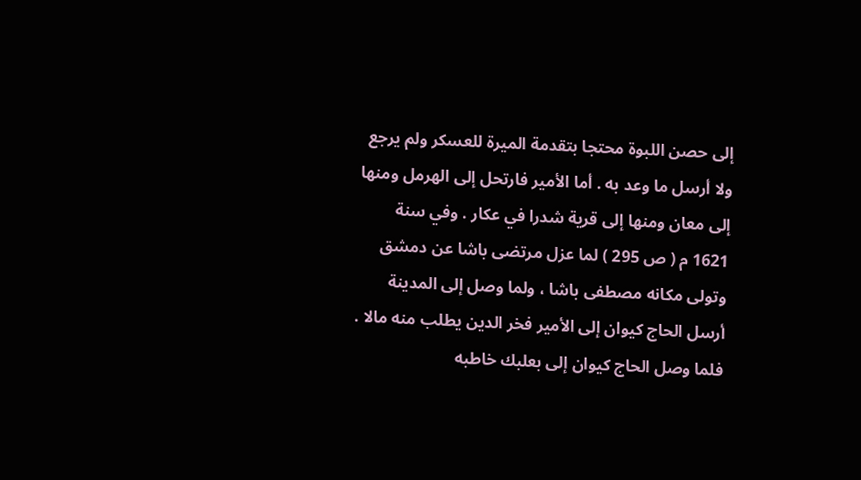إلى حصن اللبوة محتجا بتقدمة الميرة للعسكر ولم يرجع ولا أرسل ما وعد به . أما الأمير فارتحل إلى الهرمل ومنها إلى معان ومنها إلى قرية شدرا في عكار . وفي سنة 1621 م ( ص 295 ) لما عزل مرتضى باشا عن دمشق وتولى مكانه مصطفى باشا ، ولما وصل إلى المدينة أرسل الحاج كيوان إلى الأمير فخر الدين يطلب منه مالا . فلما وصل الحاج كيوان إلى بعلبك خاطبه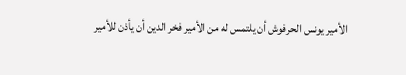الأمير يونس الحرفوش أن يلتمس له من الأمير فخر الدين أن يأذن للأمير